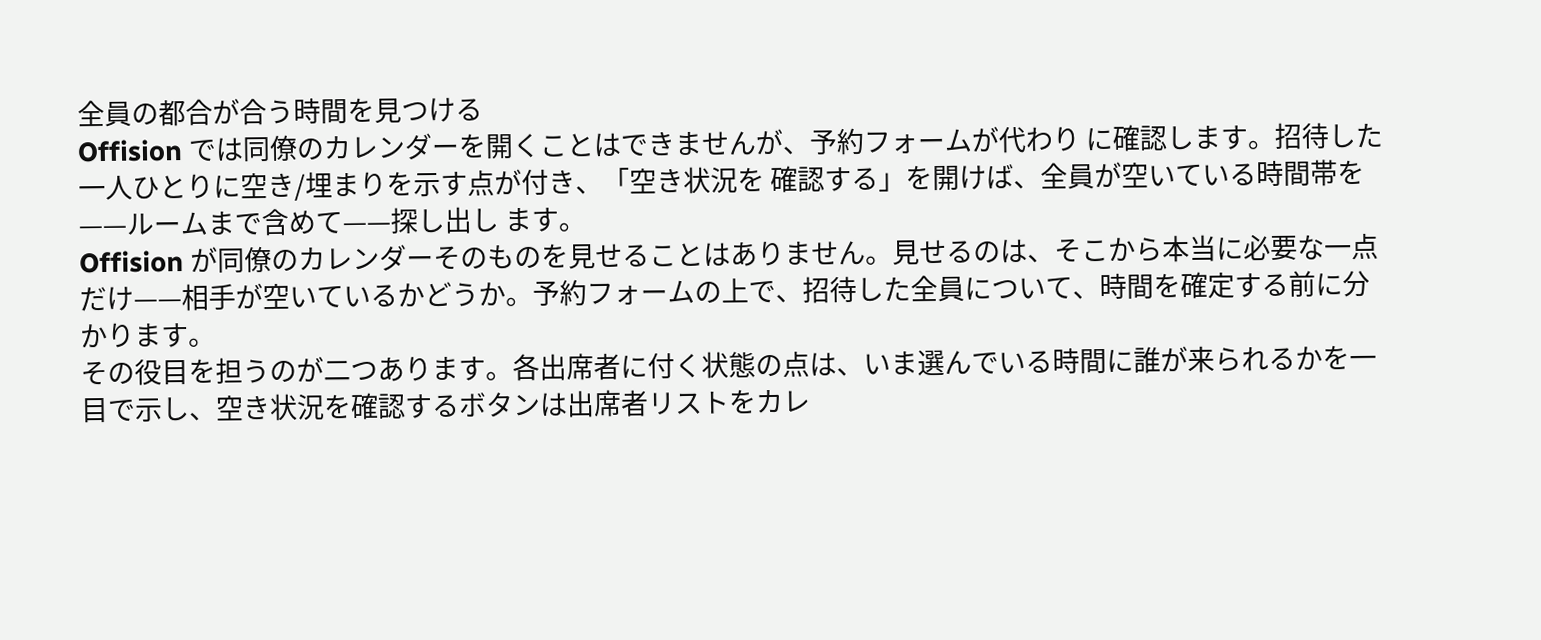全員の都合が合う時間を見つける
Offision では同僚のカレンダーを開くことはできませんが、予約フォームが代わり に確認します。招待した一人ひとりに空き/埋まりを示す点が付き、「空き状況を 確認する」を開けば、全員が空いている時間帯を——ルームまで含めて——探し出し ます。
Offision が同僚のカレンダーそのものを見せることはありません。見せるのは、そこから本当に必要な一点だけ——相手が空いているかどうか。予約フォームの上で、招待した全員について、時間を確定する前に分かります。
その役目を担うのが二つあります。各出席者に付く状態の点は、いま選んでいる時間に誰が来られるかを一目で示し、空き状況を確認するボタンは出席者リストをカレ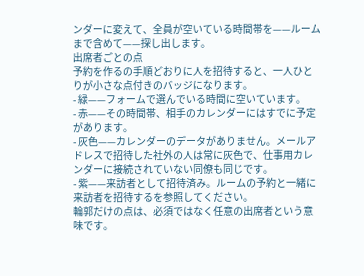ンダーに変えて、全員が空いている時間帯を——ルームまで含めて——探し出します。
出席者ごとの点
予約を作るの手順どおりに人を招待すると、一人ひとりが小さな点付きのバッジになります。
- 緑——フォームで選んでいる時間に空いています。
- 赤——その時間帯、相手のカレンダーにはすでに予定があります。
- 灰色——カレンダーのデータがありません。メールアドレスで招待した社外の人は常に灰色で、仕事用カレンダーに接続されていない同僚も同じです。
- 紫——来訪者として招待済み。ルームの予約と一緒に来訪者を招待するを参照してください。
輪郭だけの点は、必須ではなく任意の出席者という意味です。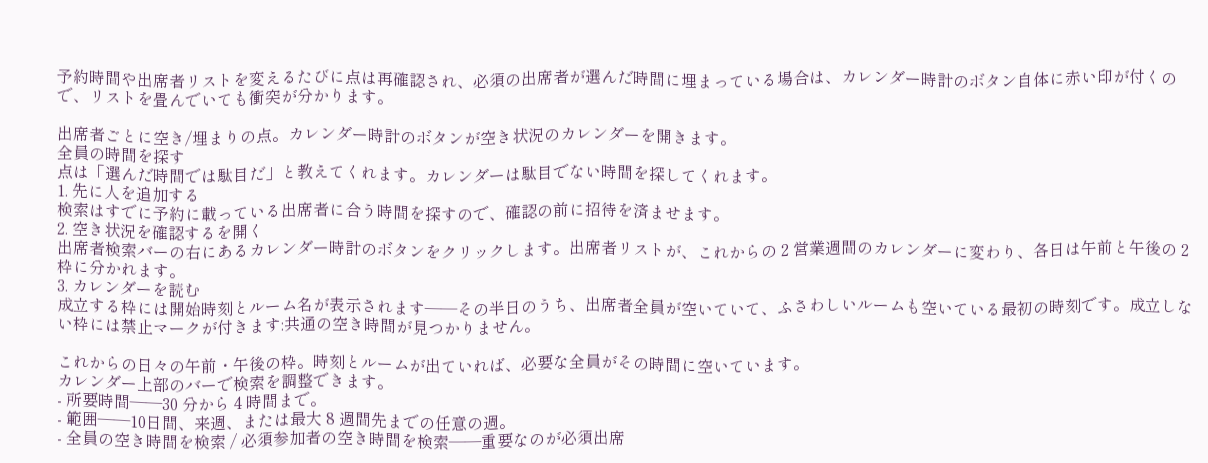予約時間や出席者リストを変えるたびに点は再確認され、必須の出席者が選んだ時間に埋まっている場合は、カレンダー時計のボタン自体に赤い印が付くので、リストを畳んでいても衝突が分かります。

出席者ごとに空き/埋まりの点。カレンダー時計のボタンが空き状況のカレンダーを開きます。
全員の時間を探す
点は「選んだ時間では駄目だ」と教えてくれます。カレンダーは駄目でない時間を探してくれます。
1. 先に人を追加する
検索はすでに予約に載っている出席者に合う時間を探すので、確認の前に招待を済ませます。
2. 空き状況を確認するを開く
出席者検索バーの右にあるカレンダー時計のボタンをクリックします。出席者リストが、これからの 2 営業週間のカレンダーに変わり、各日は午前と午後の 2 枠に分かれます。
3. カレンダーを読む
成立する枠には開始時刻とルーム名が表示されます——その半日のうち、出席者全員が空いていて、ふさわしいルームも空いている最初の時刻です。成立しない枠には禁止マークが付きます:共通の空き時間が見つかりません。

これからの日々の午前・午後の枠。時刻とルームが出ていれば、必要な全員がその時間に空いています。
カレンダー上部のバーで検索を調整できます。
- 所要時間——30 分から 4 時間まで。
- 範囲——10日間、来週、または最大 8 週間先までの任意の週。
- 全員の空き時間を検索 / 必須参加者の空き時間を検索——重要なのが必須出席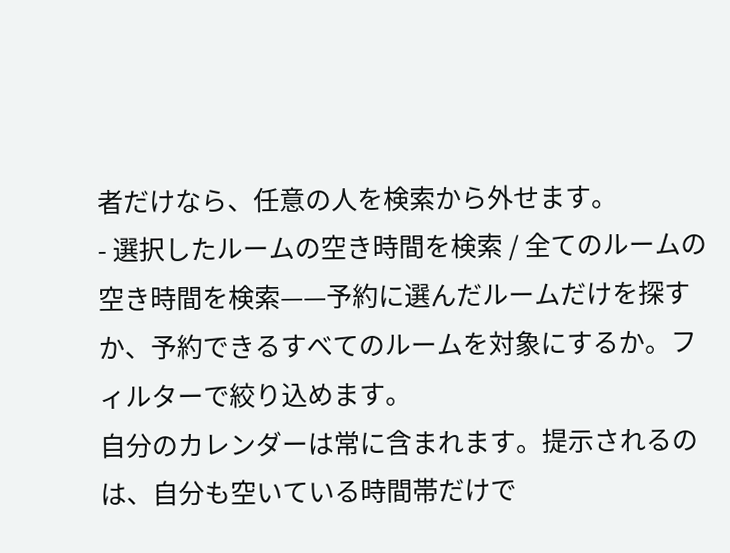者だけなら、任意の人を検索から外せます。
- 選択したルームの空き時間を検索 / 全てのルームの空き時間を検索——予約に選んだルームだけを探すか、予約できるすべてのルームを対象にするか。フィルターで絞り込めます。
自分のカレンダーは常に含まれます。提示されるのは、自分も空いている時間帯だけで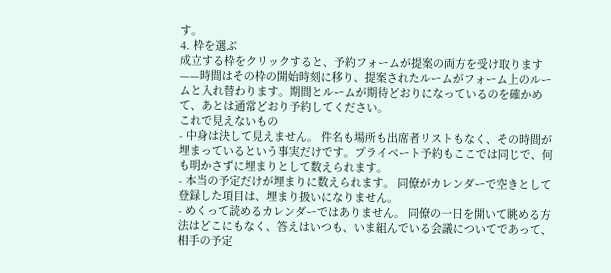す。
4. 枠を選ぶ
成立する枠をクリックすると、予約フォームが提案の両方を受け取ります——時間はその枠の開始時刻に移り、提案されたルームがフォーム上のルームと入れ替わります。期間とルームが期待どおりになっているのを確かめて、あとは通常どおり予約してください。
これで見えないもの
- 中身は決して見えません。 件名も場所も出席者リストもなく、その時間が埋まっているという事実だけです。プライベート予約もここでは同じで、何も明かさずに埋まりとして数えられます。
- 本当の予定だけが埋まりに数えられます。 同僚がカレンダーで空きとして登録した項目は、埋まり扱いになりません。
- めくって読めるカレンダーではありません。 同僚の一日を開いて眺める方法はどこにもなく、答えはいつも、いま組んでいる会議についてであって、相手の予定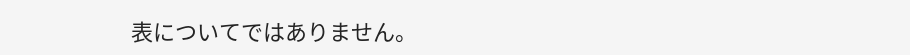表についてではありません。